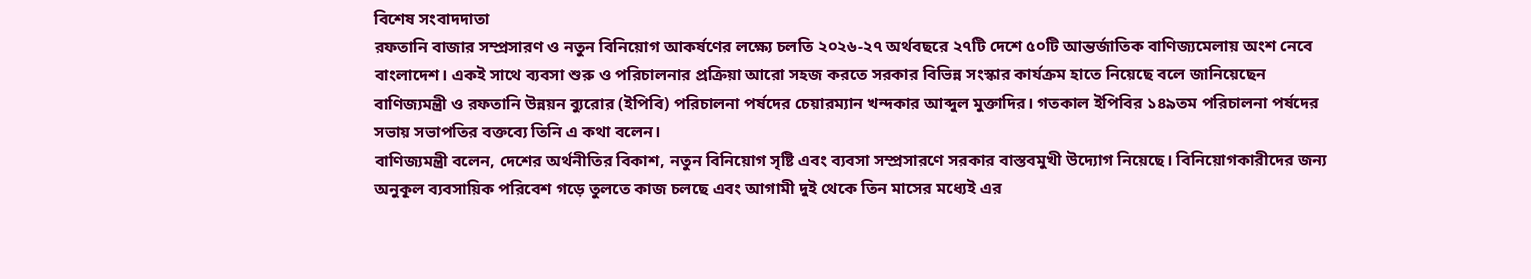বিশেষ সংবাদদাতা
রফতানি বাজার সম্প্রসারণ ও নতুন বিনিয়োগ আকর্ষণের লক্ষ্যে চলতি ২০২৬-২৭ অর্থবছরে ২৭টি দেশে ৫০টি আন্তর্জাতিক বাণিজ্যমেলায় অংশ নেবে বাংলাদেশ। একই সাথে ব্যবসা শুরু ও পরিচালনার প্রক্রিয়া আরো সহজ করতে সরকার বিভিন্ন সংস্কার কার্যক্রম হাতে নিয়েছে বলে জানিয়েছেন বাণিজ্যমন্ত্রী ও রফতানি উন্নয়ন ব্যুরোর (ইপিবি) পরিচালনা পর্ষদের চেয়ারম্যান খন্দকার আব্দুল মুক্তাদির। গতকাল ইপিবির ১৪৯তম পরিচালনা পর্ষদের সভায় সভাপতির বক্তব্যে তিনি এ কথা বলেন।
বাণিজ্যমন্ত্রী বলেন, দেশের অর্থনীতির বিকাশ, নতুন বিনিয়োগ সৃষ্টি এবং ব্যবসা সম্প্রসারণে সরকার বাস্তবমুখী উদ্যোগ নিয়েছে। বিনিয়োগকারীদের জন্য অনুকূল ব্যবসায়িক পরিবেশ গড়ে তুলতে কাজ চলছে এবং আগামী দুই থেকে তিন মাসের মধ্যেই এর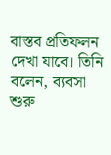বাস্তব প্রতিফলন দেখা যাবে। তিনি বলেন, ব্যবসা শুরু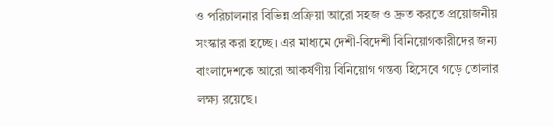ও পরিচালনার বিভিন্ন প্রক্রিয়া আরো সহজ ও দ্রুত করতে প্রয়োজনীয় সংস্কার করা হচ্ছে। এর মাধ্যমে দেশী-বিদেশী বিনিয়োগকারীদের জন্য বাংলাদেশকে আরো আকর্ষণীয় বিনিয়োগ গন্তব্য হিসেবে গড়ে তোলার লক্ষ্য রয়েছে।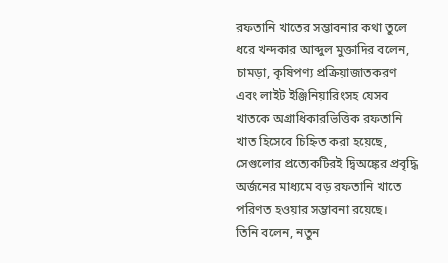রফতানি খাতের সম্ভাবনার কথা তুলে ধরে খন্দকার আব্দুল মুক্তাদির বলেন, চামড়া, কৃষিপণ্য প্রক্রিয়াজাতকরণ এবং লাইট ইঞ্জিনিয়ারিংসহ যেসব খাতকে অগ্রাধিকারভিত্তিক রফতানি খাত হিসেবে চিহ্নিত করা হয়েছে, সেগুলোর প্রত্যেকটিরই দ্বিঅঙ্কের প্রবৃদ্ধি অর্জনের মাধ্যমে বড় রফতানি খাতে পরিণত হওয়ার সম্ভাবনা রয়েছে।
তিনি বলেন, নতুন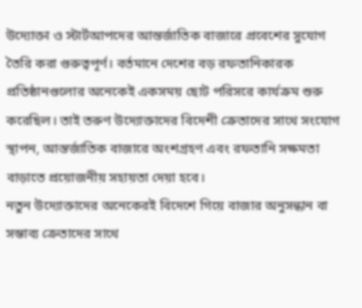উদ্যোক্তা ও স্টার্টআপদের আন্তর্জাতিক বাজারে প্রবেশের সুযোগ তৈরি করা গুরুত্বপূর্ণ। বর্তমানে দেশের বড় রফতানিকারক প্রতিষ্ঠানগুলোর অনেকেই একসময় ছোট পরিসরে কার্যক্রম শুরু করেছিল। তাই তরুণ উদ্যোক্তাদের বিদেশী ক্রেতাদের সাথে সংযোগ স্থাপন, আন্তর্জাতিক বাজারে অংশগ্রহণ এবং রফতানি সক্ষমতা বাড়াতে প্রয়োজনীয় সহায়তা দেয়া হবে।
নতুন উদ্যোক্তাদের অনেকেরই বিদেশে গিয়ে বাজার অনুসন্ধান বা সম্ভাব্য ক্রেতাদের সাথে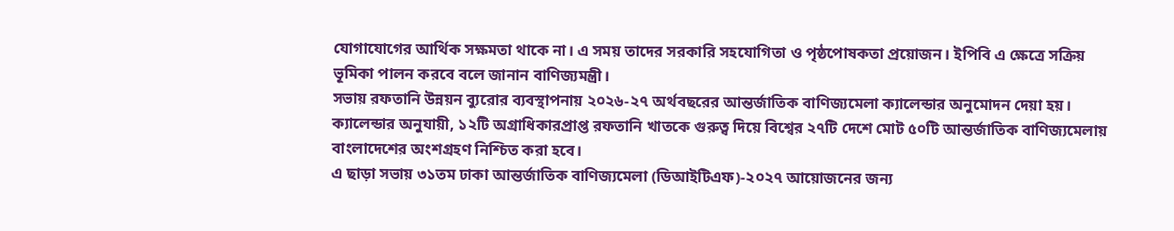যোগাযোগের আর্থিক সক্ষমতা থাকে না। এ সময় তাদের সরকারি সহযোগিতা ও পৃষ্ঠপোষকতা প্রয়োজন। ইপিবি এ ক্ষেত্রে সক্রিয় ভূমিকা পালন করবে বলে জানান বাণিজ্যমন্ত্রী।
সভায় রফতানি উন্নয়ন ব্যুরোর ব্যবস্থাপনায় ২০২৬-২৭ অর্থবছরের আন্তর্জাতিক বাণিজ্যমেলা ক্যালেন্ডার অনুমোদন দেয়া হয়। ক্যালেন্ডার অনুযায়ী, ১২টি অগ্রাধিকারপ্রাপ্ত রফতানি খাতকে গুরুত্ব দিয়ে বিশ্বের ২৭টি দেশে মোট ৫০টি আন্তর্জাতিক বাণিজ্যমেলায় বাংলাদেশের অংশগ্রহণ নিশ্চিত করা হবে।
এ ছাড়া সভায় ৩১তম ঢাকা আন্তর্জাতিক বাণিজ্যমেলা (ডিআইটিএফ)-২০২৭ আয়োজনের জন্য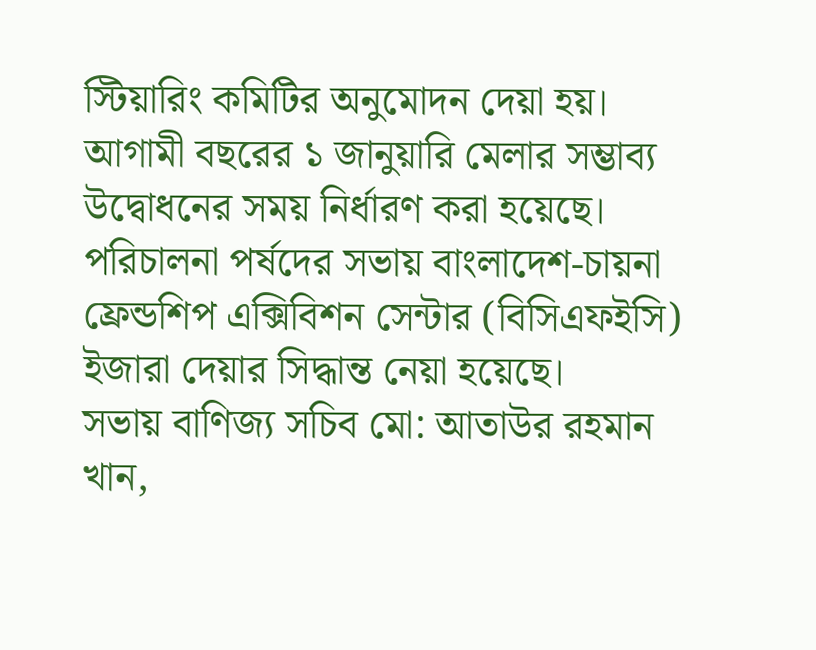স্টিয়ারিং কমিটির অনুমোদন দেয়া হয়। আগামী বছরের ১ জানুয়ারি মেলার সম্ভাব্য উদ্বোধনের সময় নির্ধারণ করা হয়েছে। পরিচালনা পর্ষদের সভায় বাংলাদেশ-চায়না ফ্রেন্ডশিপ এক্সিবিশন সেন্টার (বিসিএফইসি) ইজারা দেয়ার সিদ্ধান্ত নেয়া হয়েছে।
সভায় বাণিজ্য সচিব মো: আতাউর রহমান খান,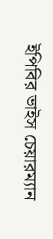ইপিবির ভাইস চেয়ারম্যান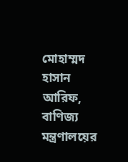মোহাম্মদ হাসান আরিফ, বাণিজ্য মন্ত্রণালয়ের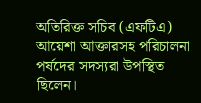অতিরিক্ত সচিব (এফটিএ) আয়েশা আক্তারসহ পরিচালনা পর্ষদের সদস্যরা উপস্থিত ছিলেন।